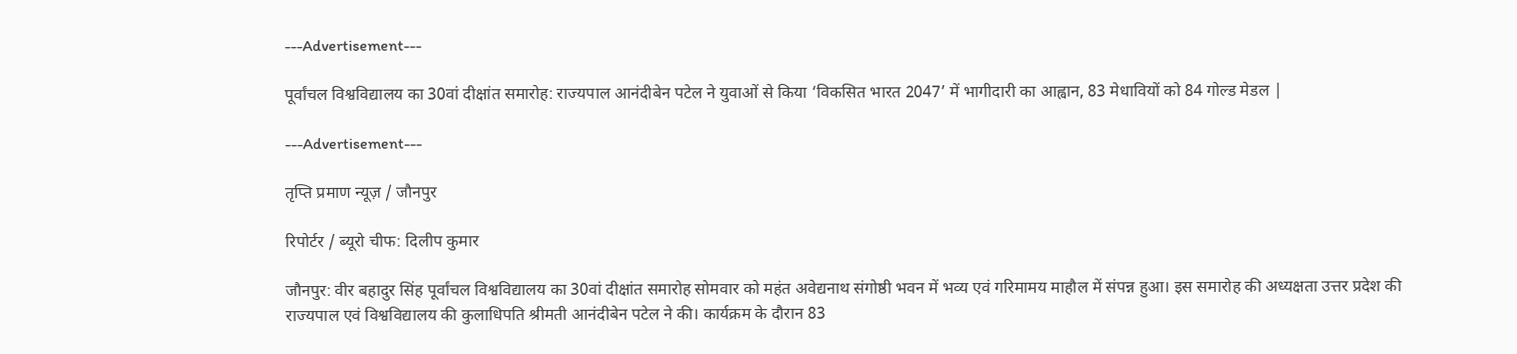---Advertisement---

पूर्वांचल विश्वविद्यालय का 30वां दीक्षांत समारोह: राज्यपाल आनंदीबेन पटेल ने युवाओं से किया ‘विकसित भारत 2047’ में भागीदारी का आह्वान, 83 मेधावियों को 84 गोल्ड मेडल |

---Advertisement---

तृप्ति प्रमाण न्यूज़ / जौनपुर

रिपोर्टर / ब्यूरो चीफ: दिलीप कुमार

जौनपुर: वीर बहादुर सिंह पूर्वांचल विश्वविद्यालय का 30वां दीक्षांत समारोह सोमवार को महंत अवेद्यनाथ संगोष्ठी भवन में भव्य एवं गरिमामय माहौल में संपन्न हुआ। इस समारोह की अध्यक्षता उत्तर प्रदेश की राज्यपाल एवं विश्वविद्यालय की कुलाधिपति श्रीमती आनंदीबेन पटेल ने की। कार्यक्रम के दौरान 83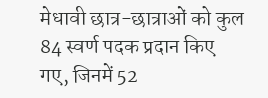मेधावी छात्र-छात्राओं को कुल 84 स्वर्ण पदक प्रदान किए गए, जिनमें 52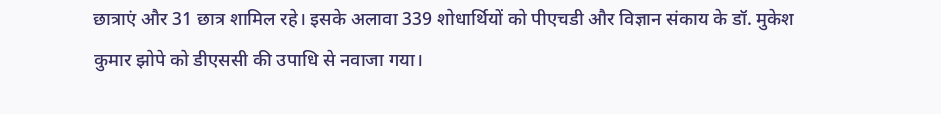छात्राएं और 31 छात्र शामिल रहे। इसके अलावा 339 शोधार्थियों को पीएचडी और विज्ञान संकाय के डॉ. मुकेश कुमार झोपे को डीएससी की उपाधि से नवाजा गया।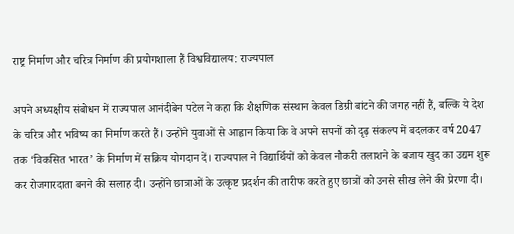राष्ट्र निर्माण और चरित्र निर्माण की प्रयोगशाला हैं विश्वविद्यालय: राज्यपाल

अपने अध्यक्षीय संबोधन में राज्यपाल आनंदीबेन पटेल ने कहा कि शैक्षणिक संस्थान केवल डिग्री बांटने की जगह नहीं हैं, बल्कि ये देश के चरित्र और भविष्य का निर्माण करते हैं। उन्होंने युवाओं से आह्वान किया कि वे अपने सपनों को दृढ़ संकल्प में बदलकर वर्ष 2047 तक ‘विकसित भारत’ के निर्माण में सक्रिय योगदान दें। राज्यपाल ने विद्यार्थियों को केवल नौकरी तलाशने के बजाय खुद का उद्यम शुरू कर रोजगारदाता बनने की सलाह दी। उन्होंने छात्राओं के उत्कृष्ट प्रदर्शन की तारीफ करते हुए छात्रों को उनसे सीख लेने की प्रेरणा दी।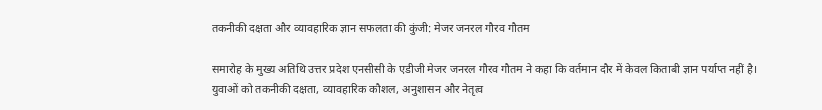तकनीकी दक्षता और व्यावहारिक ज्ञान सफलता की कुंजी: मेजर जनरल गौरव गौतम

समारोह के मुख्य अतिथि उत्तर प्रदेश एनसीसी के एडीजी मेजर जनरल गौरव गौतम ने कहा कि वर्तमान दौर में केवल किताबी ज्ञान पर्याप्त नहीं है। युवाओं को तकनीकी दक्षता, व्यावहारिक कौशल, अनुशासन और नेतृत्व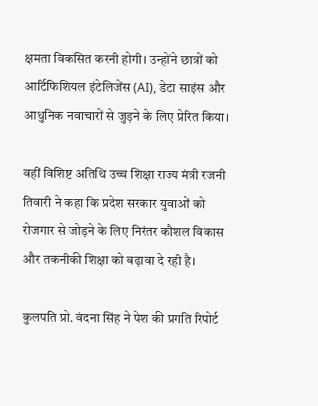क्षमता विकसित करनी होगी। उन्होंने छात्रों को आर्टिफिशियल इंटेलिजेंस (AI), डेटा साइंस और आधुनिक नवाचारों से जुड़ने के लिए प्रेरित किया।

वहीं विशिष्ट अतिथि उच्च शिक्षा राज्य मंत्री रजनी तिवारी ने कहा कि प्रदेश सरकार युवाओं को रोजगार से जोड़ने के लिए निरंतर कौशल विकास और तकनीकी शिक्षा को बढ़ावा दे रही है।

कुलपति प्रो. वंदना सिंह ने पेश की प्रगति रिपोर्ट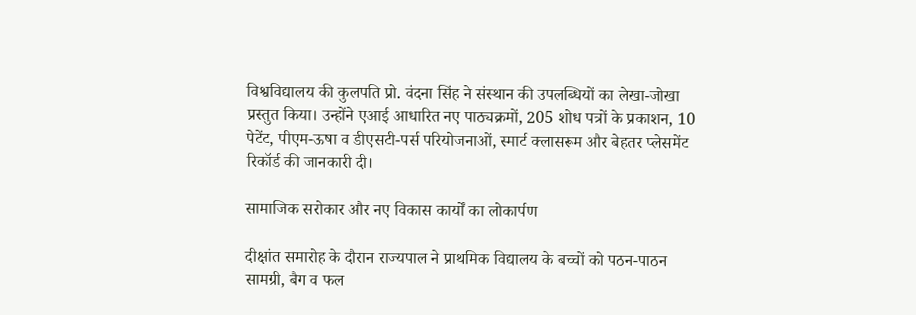विश्वविद्यालय की कुलपति प्रो. वंदना सिंह ने संस्थान की उपलब्धियों का लेखा-जोखा प्रस्तुत किया। उन्होंने एआई आधारित नए पाठ्यक्रमों, 205 शोध पत्रों के प्रकाशन, 10 पेटेंट, पीएम-ऊषा व डीएसटी-पर्स परियोजनाओं, स्मार्ट क्लासरूम और बेहतर प्लेसमेंट रिकॉर्ड की जानकारी दी।

सामाजिक सरोकार और नए विकास कार्यों का लोकार्पण

दीक्षांत समारोह के दौरान राज्यपाल ने प्राथमिक विद्यालय के बच्चों को पठन-पाठन सामग्री, बैग व फल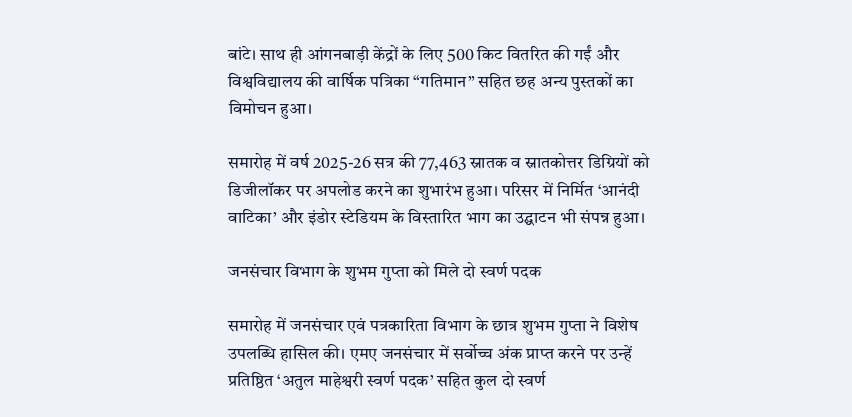बांटे। साथ ही आंगनबाड़ी केंद्रों के लिए 500 किट वितरित की गईं और विश्वविद्यालय की वार्षिक पत्रिका “गतिमान” सहित छह अन्य पुस्तकों का विमोचन हुआ।

समारोह में वर्ष 2025-26 सत्र की 77,463 स्नातक व स्नातकोत्तर डिग्रियों को डिजीलॉकर पर अपलोड करने का शुभारंभ हुआ। परिसर में निर्मित ‘आनंदी वाटिका’ और इंडोर स्टेडियम के विस्तारित भाग का उद्घाटन भी संपन्न हुआ।

जनसंचार विभाग के शुभम गुप्ता को मिले दो स्वर्ण पदक

समारोह में जनसंचार एवं पत्रकारिता विभाग के छात्र शुभम गुप्ता ने विशेष उपलब्धि हासिल की। एमए जनसंचार में सर्वोच्च अंक प्राप्त करने पर उन्हें प्रतिष्ठित ‘अतुल माहेश्वरी स्वर्ण पदक’ सहित कुल दो स्वर्ण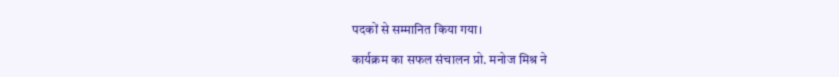पदकों से सम्मानित किया गया।

कार्यक्रम का सफल संचालन प्रो. मनोज मिश्र ने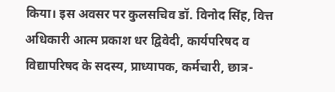किया। इस अवसर पर कुलसचिव डॉ. विनोद सिंह, वित्त अधिकारी आत्म प्रकाश धर द्विवेदी, कार्यपरिषद व विद्यापरिषद के सदस्य, प्राध्यापक, कर्मचारी, छात्र-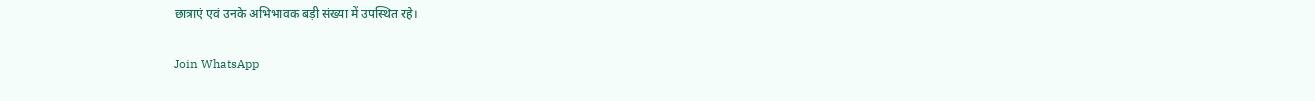छात्राएं एवं उनके अभिभावक बड़ी संख्या में उपस्थित रहे।

Join WhatsApp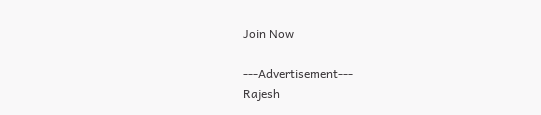Join Now

---Advertisement---
Rajesh